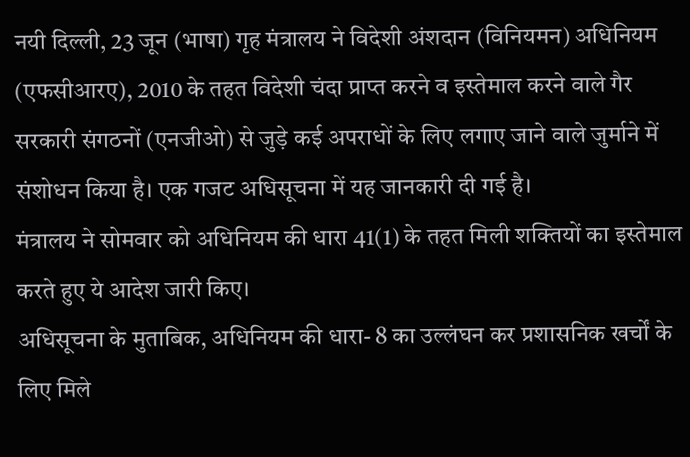नयी दिल्ली, 23 जून (भाषा) गृह मंत्रालय ने विदेशी अंशदान (विनियमन) अधिनियम (एफसीआरए), 2010 के तहत विदेशी चंदा प्राप्त करने व इस्तेमाल करने वाले गैर सरकारी संगठनों (एनजीओ) से जुड़े कई अपराधों के लिए लगाए जाने वाले जुर्माने में संशोधन किया है। एक गजट अधिसूचना में यह जानकारी दी गई है।
मंत्रालय ने सोमवार को अधिनियम की धारा 41(1) के तहत मिली शक्तियों का इस्तेमाल करते हुए ये आदेश जारी किए।
अधिसूचना के मुताबिक, अधिनियम की धारा- 8 का उल्लंघन कर प्रशासनिक खर्चों के लिए मिले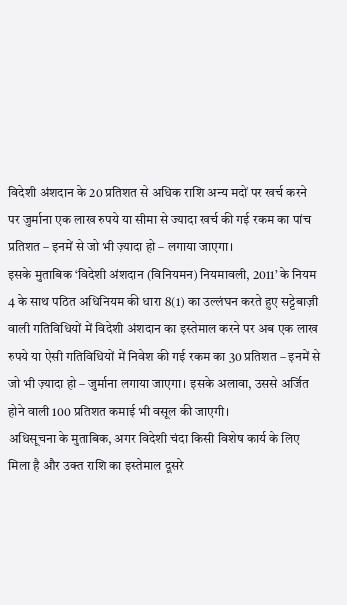विदेशी अंशदान के 20 प्रतिशत से अधिक राशि अन्य मदों पर खर्च करने पर जुर्माना एक लाख रुपये या सीमा से ज्यादा खर्च की गई रकम का पांच प्रतिशत – इनमें से जो भी ज़्यादा हो – लगाया जाएगा।
इसके मुताबिक ‘विदेशी अंशदान (विनियमन) नियमावली, 2011’ के नियम 4 के साथ पठित अधिनियम की धारा 8(1) का उल्लंघन करते हुए सट्टेबाज़ी वाली गतिविधियों में विदेशी अंशदान का इस्तेमाल करने पर अब एक लाख रुपये या ऐसी गतिविधियों में निवेश की गई रकम का 30 प्रतिशत – इनमें से जो भी ज़्यादा हो – जुर्माना लगाया जाएगा। इसके अलावा, उससे अर्जित होने वाली 100 प्रतिशत कमाई भी वसूल की जाएगी।
अधिसूचना के मुताबिक, अगर विदेशी चंदा किसी विशेष कार्य के लिए मिला है और उक्त राशि का इस्तेमाल दूसरे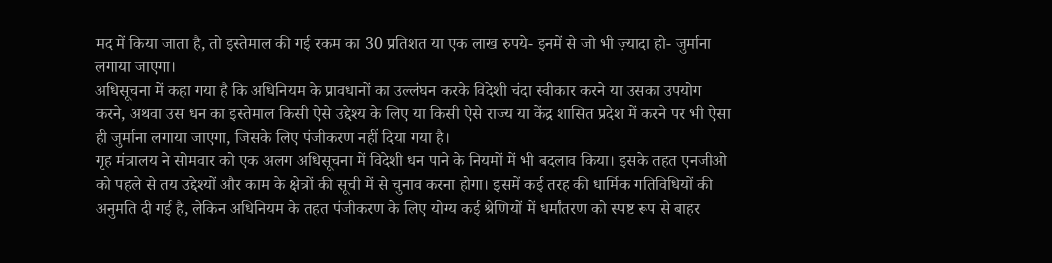मद में किया जाता है, तो इस्तेमाल की गई रकम का 30 प्रतिशत या एक लाख रुपये- इनमें से जो भी ज़्यादा हो- जुर्माना लगाया जाएगा।
अधिसूचना में कहा गया है कि अधिनियम के प्रावधानों का उल्लंघन करके विदेशी चंदा स्वीकार करने या उसका उपयोग करने, अथवा उस धन का इस्तेमाल किसी ऐसे उद्देश्य के लिए या किसी ऐसे राज्य या केंद्र शासित प्रदेश में करने पर भी ऐसा ही जुर्माना लगाया जाएगा, जिसके लिए पंजीकरण नहीं दिया गया है।
गृह मंत्रालय ने सोमवार को एक अलग अधिसूचना में विदेशी धन पाने के नियमों में भी बदलाव किया। इसके तहत एनजीओ को पहले से तय उद्देश्यों और काम के क्षेत्रों की सूची में से चुनाव करना होगा। इसमें कई तरह की धार्मिक गतिविधियों की अनुमति दी गई है, लेकिन अधिनियम के तहत पंजीकरण के लिए योग्य कई श्रेणियों में धर्मांतरण को स्पष्ट रूप से बाहर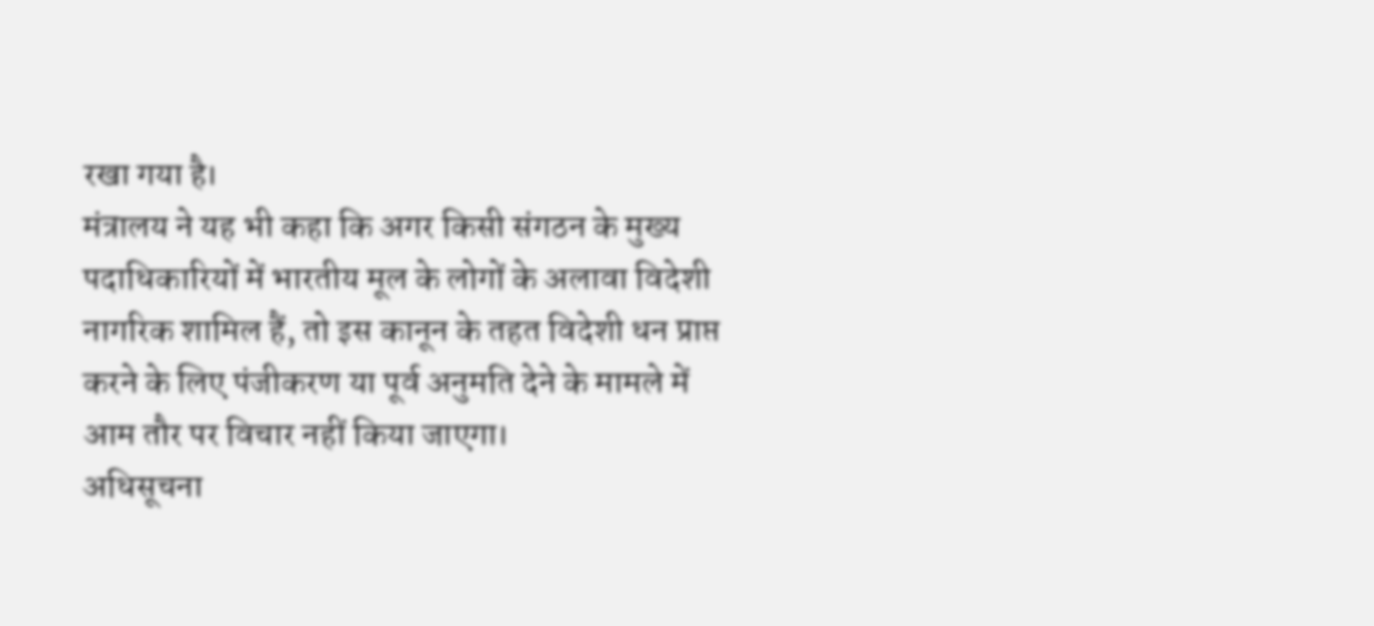रखा गया है।
मंत्रालय ने यह भी कहा कि अगर किसी संगठन के मुख्य पदाधिकारियों में भारतीय मूल के लोगों के अलावा विदेशी नागरिक शामिल हैं, तो इस कानून के तहत विदेशी धन प्राप्त करने के लिए पंजीकरण या पूर्व अनुमति देने के मामले में आम तौर पर विचार नहीं किया जाएगा।
अधिसूचना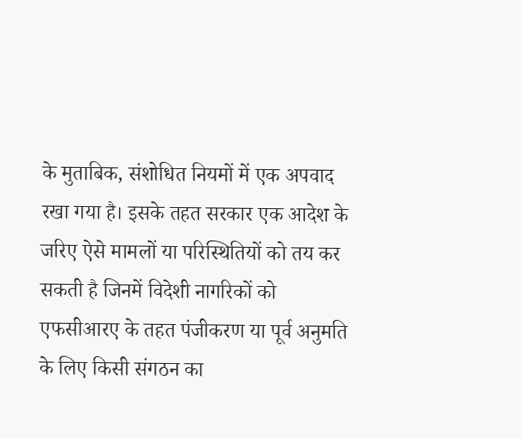के मुताबिक, संशोधित नियमों में एक अपवाद रखा गया है। इसके तहत सरकार एक आदेश के जरिए ऐसे मामलों या परिस्थितियों को तय कर सकती है जिनमें विदेशी नागरिकों को एफसीआरए के तहत पंजीकरण या पूर्व अनुमति के लिए किसी संगठन का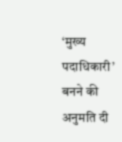‘मुख्य पदाधिकारी’ बनने की अनुमति दी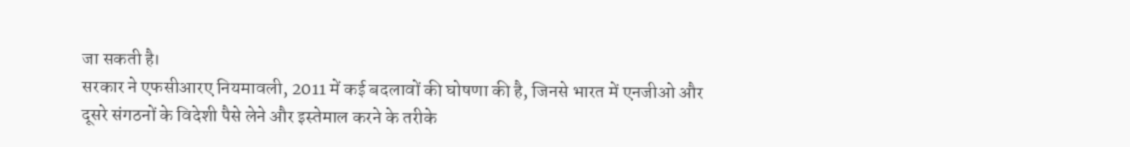जा सकती है।
सरकार ने एफसीआरए नियमावली, 2011 में कई बदलावों की घोषणा की है, जिनसे भारत में एनजीओ और दूसरे संगठनों के विदेशी पैसे लेने और इस्तेमाल करने के तरीके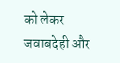को लेकर जवाबदेही और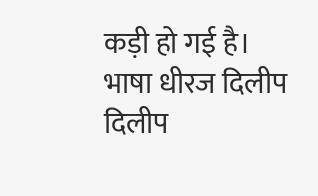कड़ी हो गई है।
भाषा धीरज दिलीप
दिलीप